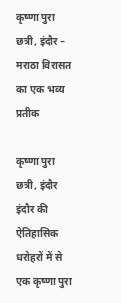कृष्णा पुरा छत्री, इंदौर – मराठा विरासत का एक भव्य प्रतीक

कृष्णा पुरा छत्री, इंदौर इंदौर की ऐतिहासिक धरोहरों में से एक कृष्णा पुरा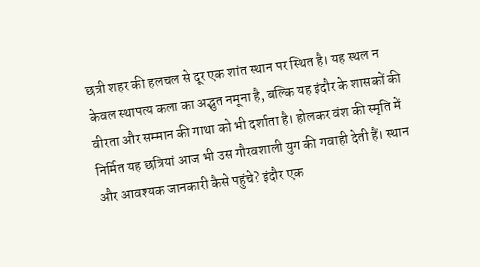छत्री शहर की हलचल से दूर एक शांत स्थान पर स्थित है। यह स्थल न केवल स्थापत्य कला का अद्भुत नमूना है, बल्कि यह इंदौर के शासकों की वीरता और सम्मान की गाथा को भी दर्शाता है। होलकर वंश की स्मृति में निर्मित यह छत्रियां आज भी उस गौरवशाली युग की गवाही देती हैं। स्थान और आवश्यक जानकारी कैसे पहुंचे? इंदौर एक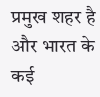प्रमुख शहर है और भारत के कई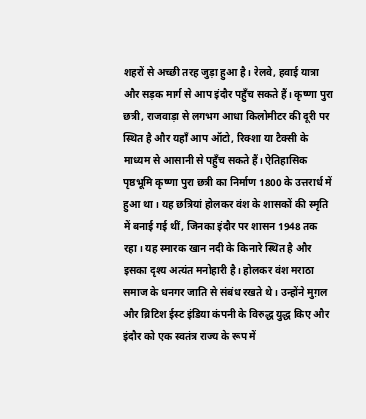शहरों से अच्छी तरह जुड़ा हुआ है। रेलवे, हवाई यात्रा और सड़क मार्ग से आप इंदौर पहुँच सकते हैं। कृष्णा पुरा छत्री, राजवाड़ा से लगभग आधा किलोमीटर की दूरी पर स्थित है और यहाँ आप ऑटो, रिक्शा या टैक्सी के माध्यम से आसानी से पहुँच सकते हैं। ऐतिहासिक पृष्ठभूमि कृष्णा पुरा छत्री का निर्माण 1800 के उत्तरार्ध में हुआ था। यह छत्रियां होलकर वंश के शासकों की स्मृति में बनाई गई थीं, जिनका इंदौर पर शासन 1948 तक रहा। यह स्मारक खान नदी के किनारे स्थित है और इसका दृश्य अत्यंत मनोहारी है। होलकर वंश मराठा समाज के धनगर जाति से संबंध रखते थे। उन्होंने मुग़ल और ब्रिटिश ईस्ट इंडिया कंपनी के विरुद्ध युद्ध किए और इंदौर को एक स्वतंत्र राज्य के रूप में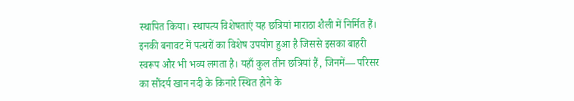स्थापित किया। स्थापत्य विशेषताएं यह छत्रियां माराठा शैली में निर्मित हैं। इनकी बनावट में पत्थरों का विशेष उपयोग हुआ है जिससे इसका बाहरी स्वरूप और भी भव्य लगता है। यहाँ कुल तीन छत्रियां हैं, जिनमें— परिसर का सौंदर्य खान नदी के किनारे स्थित होने के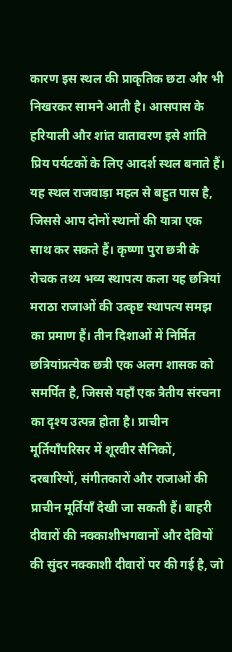कारण इस स्थल की प्राकृतिक छटा और भी निखरकर सामने आती है। आसपास के हरियाली और शांत वातावरण इसे शांति प्रिय पर्यटकों के लिए आदर्श स्थल बनाते हैं। यह स्थल राजवाड़ा महल से बहुत पास है, जिससे आप दोनों स्थानों की यात्रा एक साथ कर सकते हैं। कृष्णा पुरा छत्री के रोचक तथ्य भव्य स्थापत्य कला यह छत्रियां मराठा राजाओं की उत्कृष्ट स्थापत्य समझ का प्रमाण हैं। तीन दिशाओं में निर्मित छत्रियांप्रत्येक छत्री एक अलग शासक को समर्पित है, जिससे यहाँ एक त्रैतीय संरचना का दृश्य उत्पन्न होता है। प्राचीन मूर्तियाँपरिसर में शूरवीर सैनिकों, दरबारियों, संगीतकारों और राजाओं की प्राचीन मूर्तियाँ देखी जा सकती हैं। बाहरी दीवारों की नक्काशीभगवानों और देवियों की सुंदर नक्काशी दीवारों पर की गई है, जो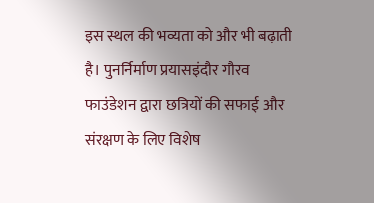इस स्थल की भव्यता को और भी बढ़ाती है। पुनर्निर्माण प्रयासइंदौर गौरव फाउंडेशन द्वारा छत्रियों की सफाई और संरक्षण के लिए विशेष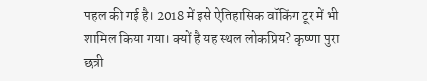पहल की गई है। 2018 में इसे ऐतिहासिक वॉकिंग टूर में भी शामिल किया गया। क्यों है यह स्थल लोकप्रिय? कृष्णा पुरा छत्री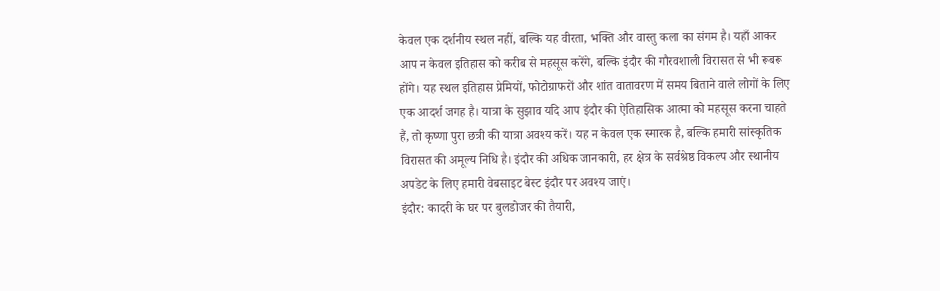केवल एक दर्शनीय स्थल नहीं, बल्कि यह वीरता, भक्ति और वास्तु कला का संगम है। यहाँ आकर आप न केवल इतिहास को करीब से महसूस करेंगे, बल्कि इंदौर की गौरवशाली विरासत से भी रूबरू होंगे। यह स्थल इतिहास प्रेमियों, फोटोग्राफरों और शांत वातावरण में समय बिताने वाले लोगों के लिए एक आदर्श जगह है। यात्रा के सुझाव यदि आप इंदौर की ऐतिहासिक आत्मा को महसूस करना चाहते हैं, तो कृष्णा पुरा छत्री की यात्रा अवश्य करें। यह न केवल एक स्मारक है, बल्कि हमारी सांस्कृतिक विरासत की अमूल्य निधि है। इंदौर की अधिक जानकारी, हर क्षेत्र के सर्वश्रेष्ठ विकल्प और स्थानीय अपडेट के लिए हमारी वेबसाइट बेस्ट इंदौर पर अवश्य जाएं।
इंदौर: कादरी के घर पर बुलडोजर की तैयारी,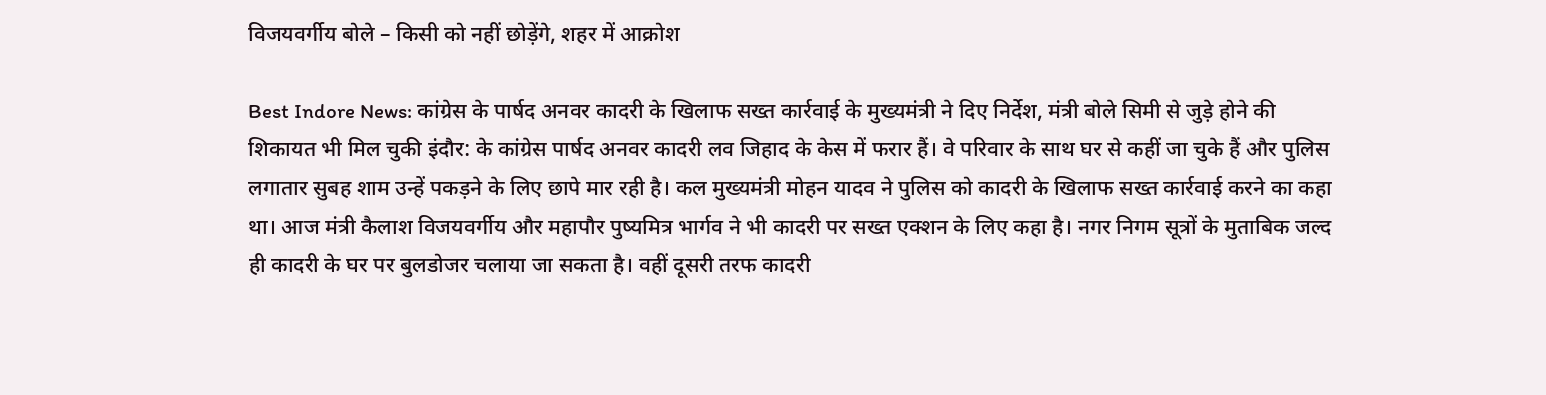विजयवर्गीय बोले – किसी को नहीं छोड़ेंगे, शहर में आक्रोश

Best Indore News: कांग्रेस के पार्षद अनवर कादरी के खिलाफ सख्त कार्रवाई के मुख्यमंत्री ने दिए निर्देश, मंत्री बोले सिमी से जुड़े होने की शिकायत भी मिल चुकी इंदौर: के कांग्रेस पार्षद अनवर कादरी लव जिहाद के केस में फरार हैं। वे परिवार के साथ घर से कहीं जा चुके हैं और पुलिस लगातार सुबह शाम उन्हें पकड़ने के लिए छापे मार रही है। कल मुख्यमंत्री मोहन यादव ने पुलिस को कादरी के खिलाफ सख्त कार्रवाई करने का कहा था। आज मंत्री कैलाश विजयवर्गीय और महापौर पुष्यमित्र भार्गव ने भी कादरी पर सख्त एक्शन के लिए कहा है। नगर निगम सूत्रों के मुताबिक जल्द ही कादरी के घर पर बुलडोजर चलाया जा सकता है। वहीं दूसरी तरफ कादरी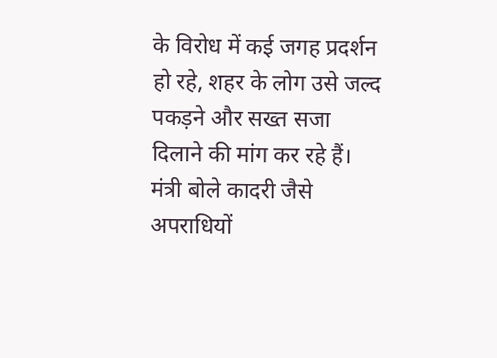के विरोध में कई जगह प्रदर्शन हो रहे, शहर के लोग उसे जल्द पकड़ने और सख्त सजा दिलाने की मांग कर रहे हैं। मंत्री बोले कादरी जैसे अपराधियों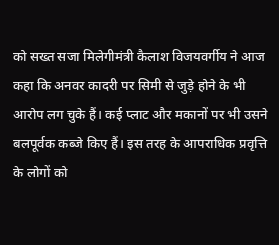को सख्त सजा मिलेगीमंत्री कैलाश विजयवर्गीय ने आज कहा कि अनवर कादरी पर सिमी से जुड़े होने के भी आरोप लग चुके हैं। कई प्लाट और मकानों पर भी उसने बलपूर्वक कब्जे किए हैं। इस तरह के आपराधिक प्रवृत्ति के लोगों को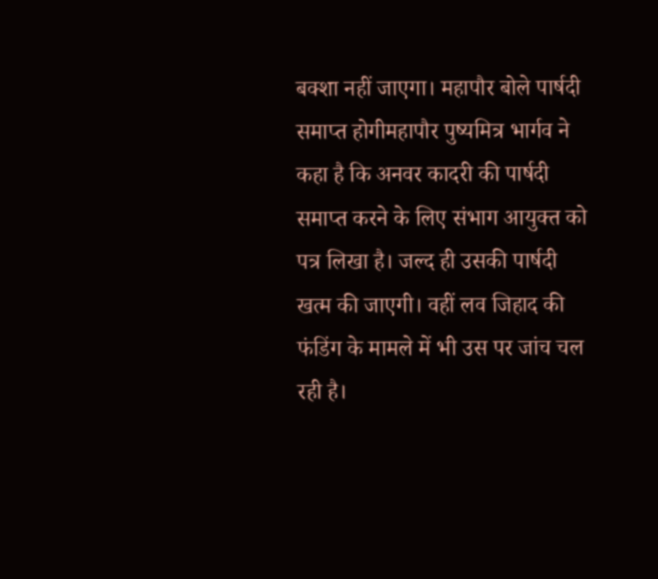बक्शा नहीं जाएगा। महापौर बोले पार्षदी समाप्त होगीमहापौर पुष्यमित्र भार्गव ने कहा है कि अनवर कादरी की पार्षदी समाप्त करने के लिए संभाग आयुक्त को पत्र लिखा है। जल्द ही उसकी पार्षदी खत्म की जाएगी। वहीं लव जिहाद की फंडिंग के मामले में भी उस पर जांच चल रही है।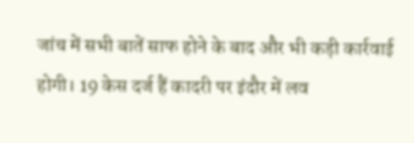जांच में सभी बातें साफ होने के बाद और भी कड़ी कार्रवाई होगी। 19 केस दर्ज हैं कादरी पर इंदौर में लव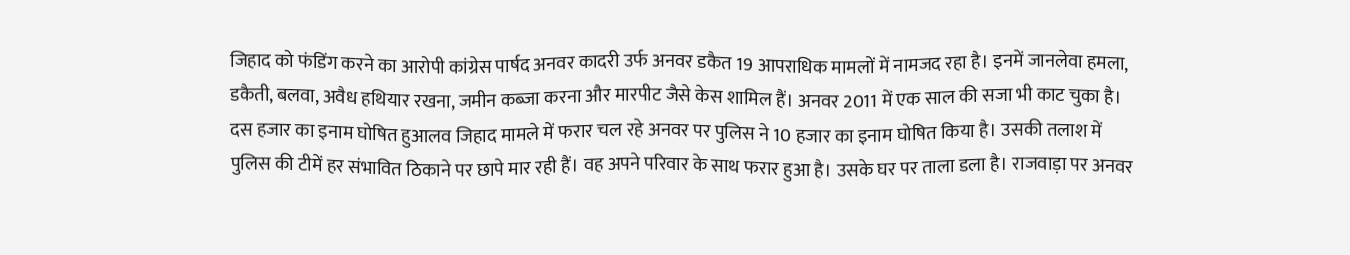जिहाद को फंडिंग करने का आरोपी कांग्रेस पार्षद अनवर कादरी उर्फ अनवर डकैत 19 आपराधिक मामलों में नामजद रहा है। इनमें जानलेवा हमला, डकैती, बलवा, अवैध हथियार रखना, जमीन कब्जा करना और मारपीट जैसे केस शामिल हैं। अनवर 2011 में एक साल की सजा भी काट चुका है। दस हजार का इनाम घोषित हुआलव जिहाद मामले में फरार चल रहे अनवर पर पुलिस ने 10 हजार का इनाम घोषित किया है। उसकी तलाश में पुलिस की टीमें हर संभावित ठिकाने पर छापे मार रही हैं। वह अपने परिवार के साथ फरार हुआ है। उसके घर पर ताला डला है। राजवाड़ा पर अनवर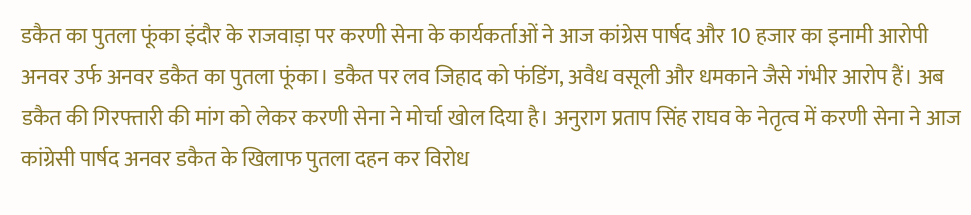डकैत का पुतला फूंका इंदौर के राजवाड़ा पर करणी सेना के कार्यकर्ताओं ने आज कांग्रेस पार्षद और 10 हजार का इनामी आरोपी अनवर उर्फ अनवर डकैत का पुतला फूंका। डकैत पर लव जिहाद को फंडिंग, अवैध वसूली और धमकाने जैसे गंभीर आरोप हैं। अब डकैत की गिरफ्तारी की मांग को लेकर करणी सेना ने मोर्चा खोल दिया है। अनुराग प्रताप सिंह राघव के नेतृत्व में करणी सेना ने आज कांग्रेसी पार्षद अनवर डकैत के खिलाफ पुतला दहन कर विरोध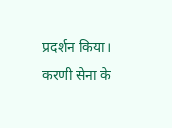प्रदर्शन किया। करणी सेना के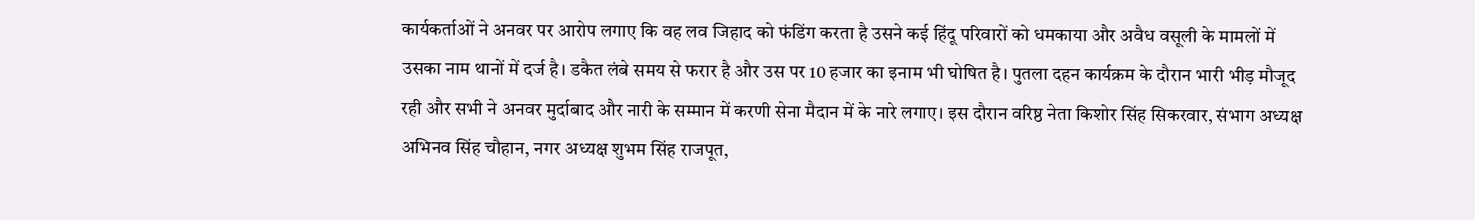कार्यकर्ताओं ने अनवर पर आरोप लगाए कि वह लव जिहाद को फंडिंग करता है उसने कई हिंदू परिवारों को धमकाया और अवैध वसूली के मामलों में उसका नाम थानों में दर्ज है। डकैत लंबे समय से फरार है और उस पर 10 हजार का इनाम भी घोषित है। पुतला दहन कार्यक्रम के दौरान भारी भीड़ मौजूद रही और सभी ने अनवर मुर्दाबाद और नारी के सम्मान में करणी सेना मैदान में के नारे लगाए। इस दौरान वरिष्ठ नेता किशोर सिंह सिकरवार, संभाग अध्यक्ष अभिनव सिंह चौहान, नगर अध्यक्ष शुभम सिंह राजपूत,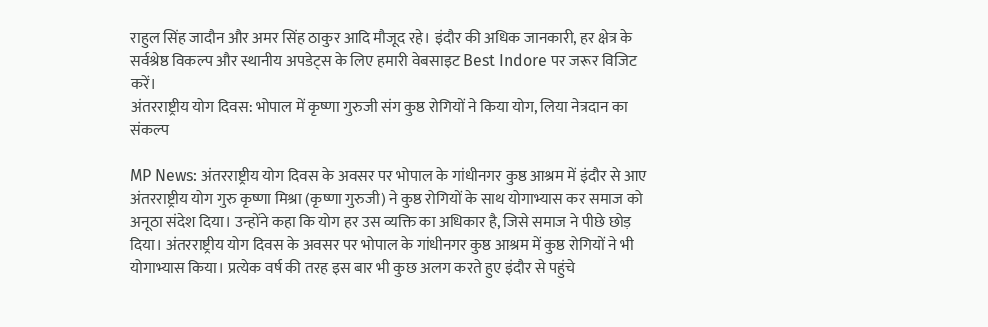राहुल सिंह जादौन और अमर सिंह ठाकुर आदि मौजूद रहे। इंदौर की अधिक जानकारी, हर क्षेत्र के सर्वश्रेष्ठ विकल्प और स्थानीय अपडेट्स के लिए हमारी वेबसाइट Best Indore पर जरूर विजिट करें।
अंतरराष्ट्रीय योग दिवस: भोपाल में कृष्णा गुरुजी संग कुष्ठ रोगियों ने किया योग, लिया नेत्रदान का संकल्प

MP News: अंतरराष्ट्रीय योग दिवस के अवसर पर भोपाल के गांधीनगर कुष्ठ आश्रम में इंदौर से आए अंतरराष्ट्रीय योग गुरु कृष्णा मिश्रा (कृष्णा गुरुजी) ने कुष्ठ रोगियों के साथ योगाभ्यास कर समाज को अनूठा संदेश दिया। उन्होंने कहा कि योग हर उस व्यक्ति का अधिकार है, जिसे समाज ने पीछे छोड़ दिया। अंतरराष्ट्रीय योग दिवस के अवसर पर भोपाल के गांधीनगर कुष्ठ आश्रम में कुष्ठ रोगियों ने भी योगाभ्यास किया। प्रत्येक वर्ष की तरह इस बार भी कुछ अलग करते हुए इंदौर से पहुंचे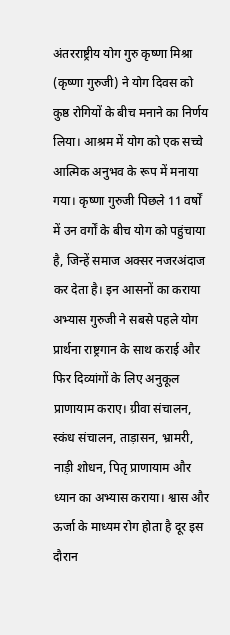अंतरराष्ट्रीय योग गुरु कृष्णा मिश्रा (कृष्णा गुरुजी) ने योग दिवस को कुष्ठ रोगियों के बीच मनाने का निर्णय लिया। आश्रम में योग को एक सच्चे आत्मिक अनुभव के रूप में मनाया गया। कृष्णा गुरुजी पिछले 11 वर्षों में उन वर्गों के बीच योग को पहुंचाया है, जिन्हें समाज अक्सर नजरअंदाज कर देता है। इन आसनों का कराया अभ्यास गुरुजी ने सबसे पहले योग प्रार्थना राष्ट्रगान के साथ कराई और फिर दिव्यांगों के लिए अनुकूल प्राणायाम कराए। ग्रीवा संचालन, स्कंध संचालन, ताड़ासन, भ्रामरी, नाड़ी शोधन, पितृ प्राणायाम और ध्यान का अभ्यास कराया। श्वास और ऊर्जा के माध्यम रोग होता है दूर इस दौरान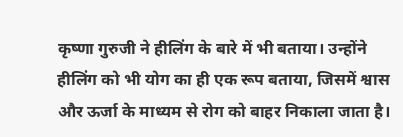कृष्णा गुरुजी ने हीलिंग के बारे में भी बताया। उन्होंने हीलिंग को भी योग का ही एक रूप बताया, जिसमें श्वास और ऊर्जा के माध्यम से रोग को बाहर निकाला जाता है।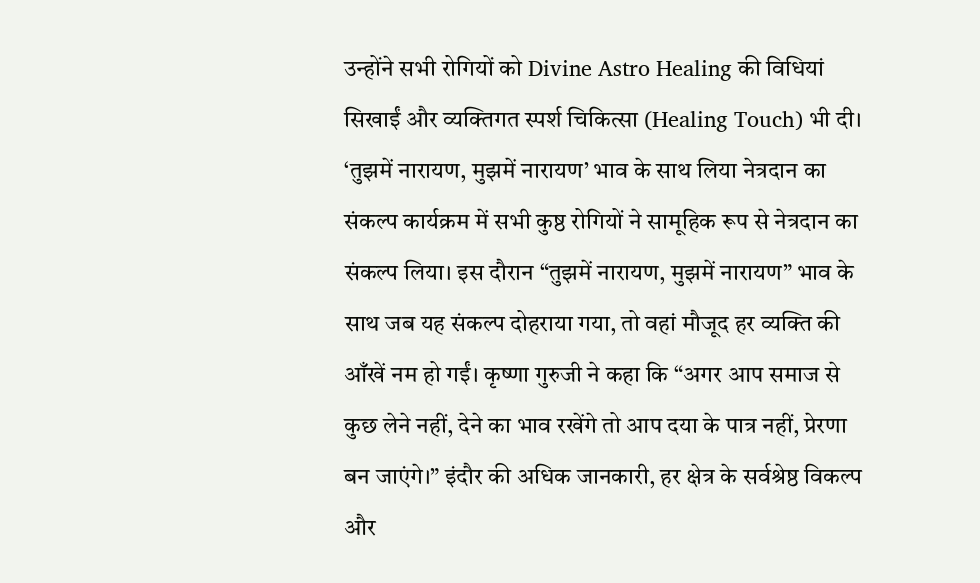उन्होंने सभी रोगियों को Divine Astro Healing की विधियां सिखाईं और व्यक्तिगत स्पर्श चिकित्सा (Healing Touch) भी दी। ‘तुझमें नारायण, मुझमें नारायण’ भाव के साथ लिया नेत्रदान का संकल्प कार्यक्रम में सभी कुष्ठ रोगियों ने सामूहिक रूप से नेत्रदान का संकल्प लिया। इस दौरान “तुझमें नारायण, मुझमें नारायण” भाव के साथ जब यह संकल्प दोहराया गया, तो वहां मौजूद हर व्यक्ति की आँखें नम हो गईं। कृष्णा गुरुजी ने कहा कि “अगर आप समाज से कुछ लेने नहीं, देने का भाव रखेंगे तो आप दया के पात्र नहीं, प्रेरणा बन जाएंगे।” इंदौर की अधिक जानकारी, हर क्षेत्र के सर्वश्रेष्ठ विकल्प और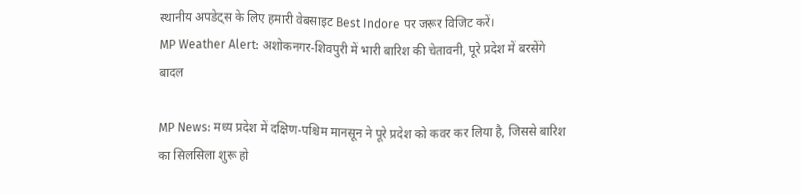स्थानीय अपडेट्स के लिए हमारी वेबसाइट Best Indore पर जरूर विजिट करें।
MP Weather Alert: अशोकनगर-शिवपुरी में भारी बारिश की चेतावनी, पूरे प्रदेश में बरसेंगे बादल

MP News: मध्य प्रदेश में दक्षिण-पश्चिम मानसून ने पूरे प्रदेश को कवर कर लिया है, जिससे बारिश का सिलसिला शुरू हो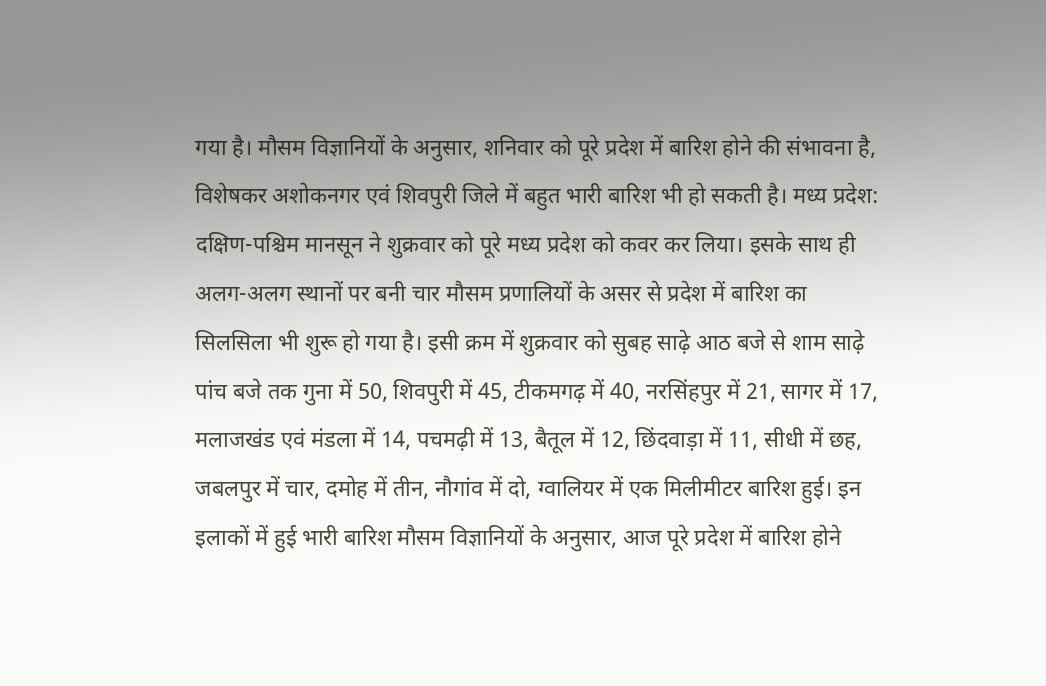गया है। मौसम विज्ञानियों के अनुसार, शनिवार को पूरे प्रदेश में बारिश होने की संभावना है, विशेषकर अशोकनगर एवं शिवपुरी जिले में बहुत भारी बारिश भी हो सकती है। मध्य प्रदेश: दक्षिण-पश्चिम मानसून ने शुक्रवार को पूरे मध्य प्रदेश को कवर कर लिया। इसके साथ ही अलग-अलग स्थानों पर बनी चार मौसम प्रणालियों के असर से प्रदेश में बारिश का सिलसिला भी शुरू हो गया है। इसी क्रम में शुक्रवार को सुबह साढ़े आठ बजे से शाम साढ़े पांच बजे तक गुना में 50, शिवपुरी में 45, टीकमगढ़ में 40, नरसिंहपुर में 21, सागर में 17, मलाजखंड एवं मंडला में 14, पचमढ़ी में 13, बैतूल में 12, छिंदवाड़ा में 11, सीधी में छह, जबलपुर में चार, दमोह में तीन, नौगांव में दो, ग्वालियर में एक मिलीमीटर बारिश हुई। इन इलाकों में हुई भारी बारिश मौसम विज्ञानियों के अनुसार, आज पूरे प्रदेश में बारिश होने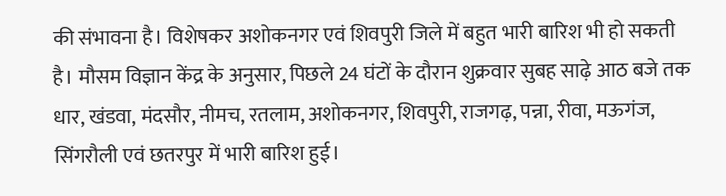की संभावना है। विशेषकर अशोकनगर एवं शिवपुरी जिले में बहुत भारी बारिश भी हो सकती है। मौसम विज्ञान केंद्र के अनुसार, पिछले 24 घंटों के दौरान शुक्रवार सुबह साढ़े आठ बजे तक धार, खंडवा, मंदसौर, नीमच, रतलाम, अशोकनगर, शिवपुरी, राजगढ़, पन्ना, रीवा, मऊगंज, सिंगरौली एवं छतरपुर में भारी बारिश हुई।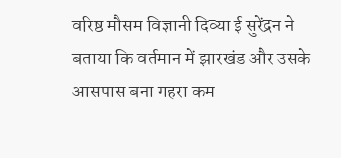वरिष्ठ मौसम विज्ञानी दिव्या ई सुरेंद्रन ने बताया कि वर्तमान में झारखंड और उसके आसपास बना गहरा कम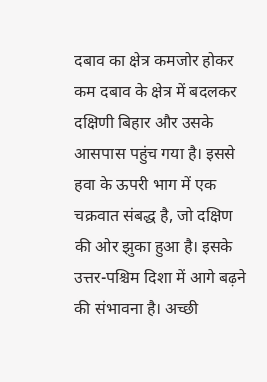दबाव का क्षेत्र कमजोर होकर कम दबाव के क्षेत्र में बदलकर दक्षिणी बिहार और उसके आसपास पहुंच गया है। इससे हवा के ऊपरी भाग में एक चक्रवात संबद्ध है, जो दक्षिण की ओर झुका हुआ है। इसके उत्तर-पश्चिम दिशा में आगे बढ़ने की संभावना है। अच्छी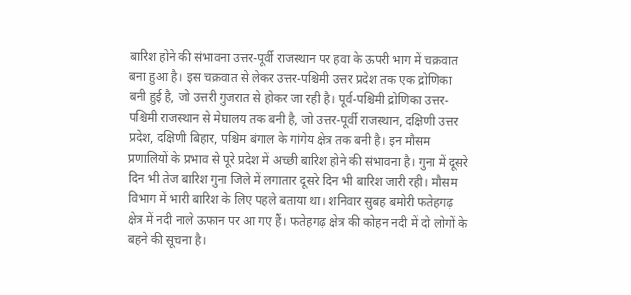बारिश होने की संभावना उत्तर-पूर्वी राजस्थान पर हवा के ऊपरी भाग में चक्रवात बना हुआ है। इस चक्रवात से लेकर उत्तर-पश्चिमी उत्तर प्रदेश तक एक द्रोणिका बनी हुई है, जो उत्तरी गुजरात से होकर जा रही है। पूर्व-पश्चिमी द्रोणिका उत्तर-पश्चिमी राजस्थान से मेघालय तक बनी है, जो उत्तर-पूर्वी राजस्थान, दक्षिणी उत्तर प्रदेश, दक्षिणी बिहार, पश्चिम बंगाल के गांगेय क्षेत्र तक बनी है। इन मौसम प्रणालियों के प्रभाव से पूरे प्रदेश में अच्छी बारिश होने की संभावना है। गुना में दूसरे दिन भी तेज बारिश गुना जिले में लगातार दूसरे दिन भी बारिश जारी रही। मौसम विभाग में भारी बारिश के लिए पहले बताया था। शनिवार सुबह बमोरी फतेहगढ़ क्षेत्र में नदी नाले ऊफान पर आ गए हैं। फतेहगढ़ क्षेत्र की कोहन नदी में दो लोगों के बहने की सूचना है।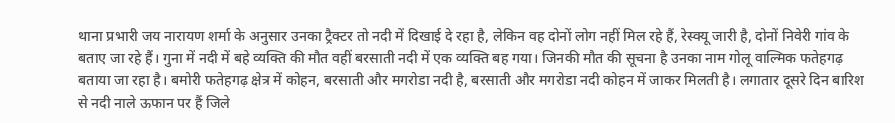थाना प्रभारी जय नारायण शर्मा के अनुसार उनका ट्रैक्टर तो नदी में दिखाई दे रहा है, लेकिन वह दोनों लोग नहीं मिल रहे हैं, रेस्क्यू जारी है, दोनों निवेरी गांव के बताए जा रहे हैं। गुना में नदी में बहे व्यक्ति की मौत वहीं बरसाती नदी में एक व्यक्ति बह गया। जिनकी मौत की सूचना है उनका नाम गोलू वाल्मिक फतेहगढ़ बताया जा रहा है। बमोरी फतेहगढ़ क्षेत्र में कोहन, बरसाती और मगरोडा नदी है, बरसाती और मगरोडा नदी कोहन में जाकर मिलती है। लगातार दूसरे दिन बारिश से नदी नाले ऊफान पर हैं जिले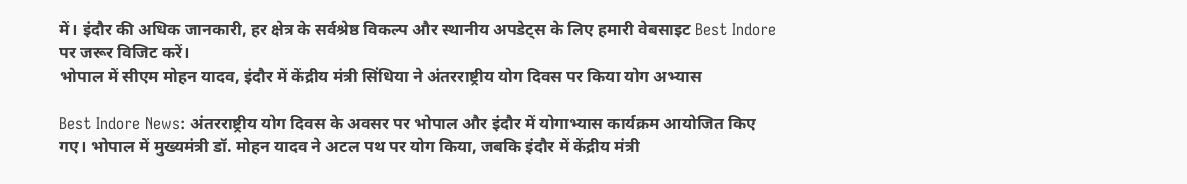में। इंदौर की अधिक जानकारी, हर क्षेत्र के सर्वश्रेष्ठ विकल्प और स्थानीय अपडेट्स के लिए हमारी वेबसाइट Best Indore पर जरूर विजिट करें।
भोपाल में सीएम मोहन यादव, इंदौर में केंद्रीय मंत्री सिंधिया ने अंतरराष्ट्रीय योग दिवस पर किया योग अभ्यास

Best Indore News: अंतरराष्ट्रीय योग दिवस के अवसर पर भोपाल और इंदौर में योगाभ्यास कार्यक्रम आयोजित किए गए। भोपाल में मुख्यमंत्री डॉ. मोहन यादव ने अटल पथ पर योग किया, जबकि इंदौर में केंद्रीय मंत्री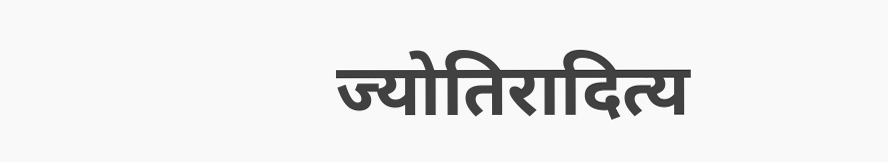ज्योतिरादित्य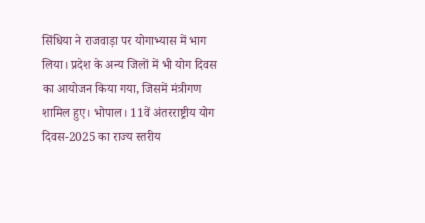सिंधिया ने राजवाड़ा पर योगाभ्यास में भाग लिया। प्रदेश के अन्य जिलों में भी योग दिवस का आयोजन किया गया, जिसमें मंत्रीगण शामिल हुए। भोपाल। 11वें अंतरराष्ट्रीय योग दिवस-2025 का राज्य स्तरीय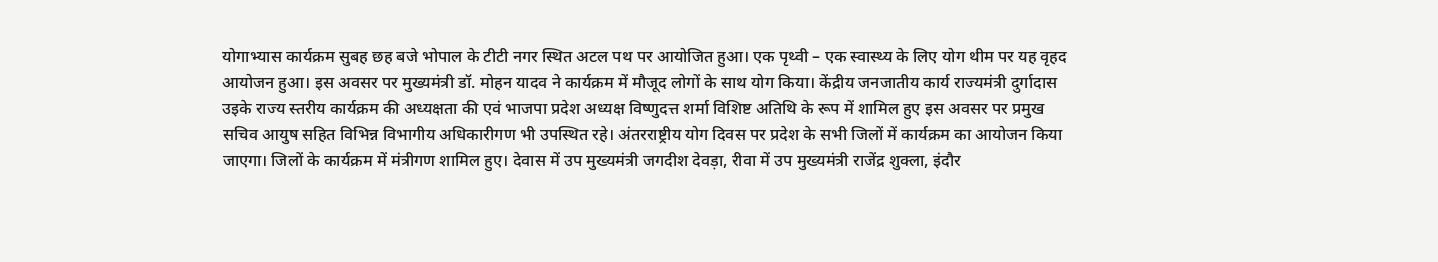योगाभ्यास कार्यक्रम सुबह छह बजे भोपाल के टीटी नगर स्थित अटल पथ पर आयोजित हुआ। एक पृथ्वी – एक स्वास्थ्य के लिए योग थीम पर यह वृहद आयोजन हुआ। इस अवसर पर मुख्यमंत्री डॉ. मोहन यादव ने कार्यक्रम में मौजूद लोगों के साथ योग किया। केंद्रीय जनजातीय कार्य राज्यमंत्री दुर्गादास उइके राज्य स्तरीय कार्यक्रम की अध्यक्षता की एवं भाजपा प्रदेश अध्यक्ष विष्णुदत्त शर्मा विशिष्ट अतिथि के रूप में शामिल हुए इस अवसर पर प्रमुख सचिव आयुष सहित विभिन्न विभागीय अधिकारीगण भी उपस्थित रहे। अंतरराष्ट्रीय योग दिवस पर प्रदेश के सभी जिलों में कार्यक्रम का आयोजन किया जाएगा। जिलों के कार्यक्रम में मंत्रीगण शामिल हुए। देवास में उप मुख्यमंत्री जगदीश देवड़ा, रीवा में उप मुख्यमंत्री राजेंद्र शुक्ला, इंदौर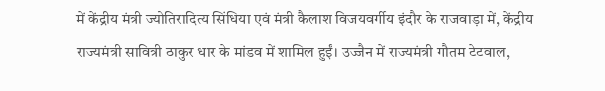में केंद्रीय मंत्री ज्योतिरादित्य सिंधिया एवं मंत्री कैलाश विजयवर्गीय इंदौर के राजवाड़ा में, केंद्रीय राज्यमंत्री सावित्री ठाकुर धार के मांडव में शामिल हुईं। उज्जैन में राज्यमंत्री गौतम टेटवाल,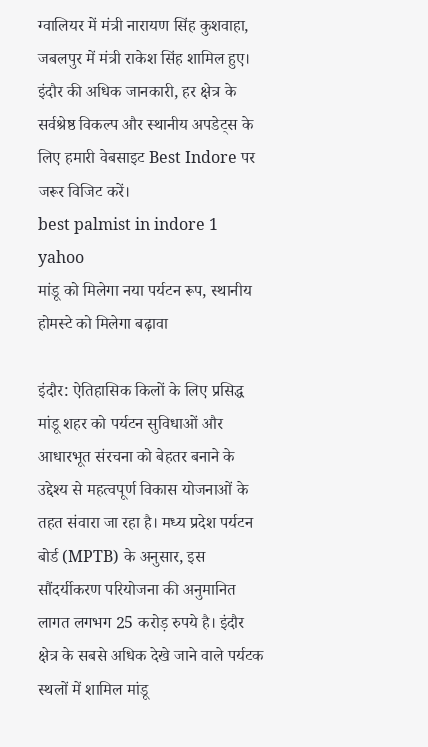ग्वालियर में मंत्री नारायण सिंह कुशवाहा, जबलपुर में मंत्री राकेश सिंह शामिल हुए। इंदौर की अधिक जानकारी, हर क्षेत्र के सर्वश्रेष्ठ विकल्प और स्थानीय अपडेट्स के लिए हमारी वेबसाइट Best Indore पर जरूर विजिट करें।
best palmist in indore 1
yahoo
मांडू को मिलेगा नया पर्यटन रूप, स्थानीय होमस्टे को मिलेगा बढ़ावा

इंदौर: ऐतिहासिक किलों के लिए प्रसिद्ध मांडू शहर को पर्यटन सुविधाओं और आधारभूत संरचना को बेहतर बनाने के उद्देश्य से महत्वपूर्ण विकास योजनाओं के तहत संवारा जा रहा है। मध्य प्रदेश पर्यटन बोर्ड (MPTB) के अनुसार, इस सौंदर्यीकरण परियोजना की अनुमानित लागत लगभग 25 करोड़ रुपये है। इंदौर क्षेत्र के सबसे अधिक देखे जाने वाले पर्यटक स्थलों में शामिल मांडू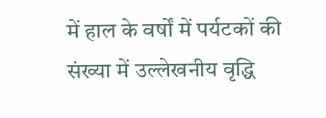में हाल के वर्षों में पर्यटकों की संख्या में उल्लेखनीय वृद्धि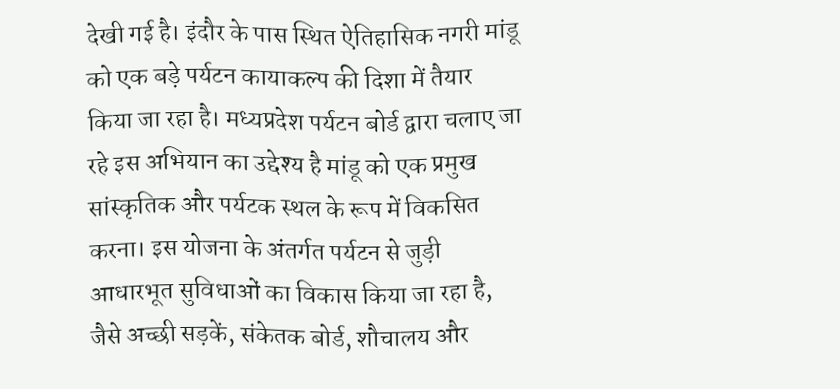देखी गई है। इंदौर के पास स्थित ऐतिहासिक नगरी मांडू को एक बड़े पर्यटन कायाकल्प की दिशा में तैयार किया जा रहा है। मध्यप्रदेश पर्यटन बोर्ड द्वारा चलाए जा रहे इस अभियान का उद्देश्य है मांडू को एक प्रमुख सांस्कृतिक और पर्यटक स्थल के रूप में विकसित करना। इस योजना के अंतर्गत पर्यटन से जुड़ी आधारभूत सुविधाओं का विकास किया जा रहा है, जैसे अच्छी सड़कें, संकेतक बोर्ड, शौचालय और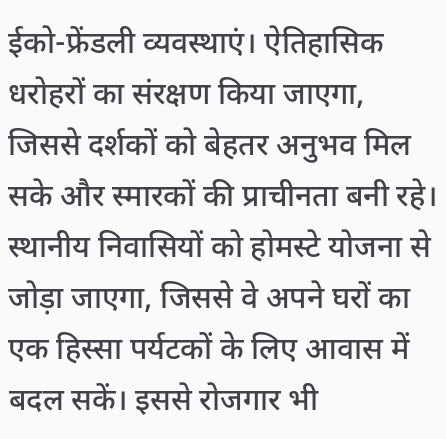ईको-फ्रेंडली व्यवस्थाएं। ऐतिहासिक धरोहरों का संरक्षण किया जाएगा, जिससे दर्शकों को बेहतर अनुभव मिल सके और स्मारकों की प्राचीनता बनी रहे। स्थानीय निवासियों को होमस्टे योजना से जोड़ा जाएगा, जिससे वे अपने घरों का एक हिस्सा पर्यटकों के लिए आवास में बदल सकें। इससे रोजगार भी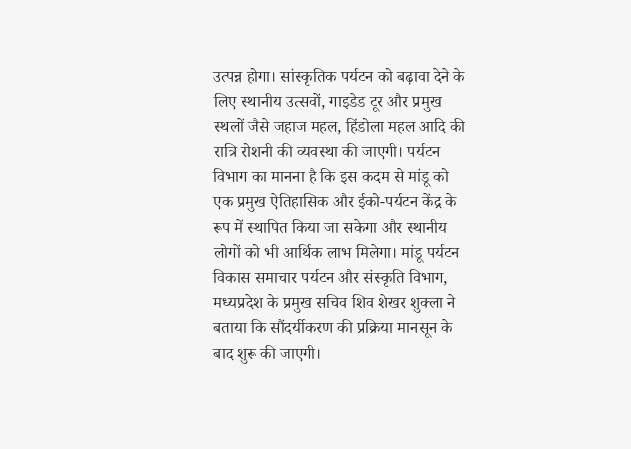उत्पन्न होगा। सांस्कृतिक पर्यटन को बढ़ावा देने के लिए स्थानीय उत्सवों, गाइडेड टूर और प्रमुख स्थलों जैसे जहाज महल, हिंडोला महल आदि की रात्रि रोशनी की व्यवस्था की जाएगी। पर्यटन विभाग का मानना है कि इस कदम से मांडू को एक प्रमुख ऐतिहासिक और ईको-पर्यटन केंद्र के रूप में स्थापित किया जा सकेगा और स्थानीय लोगों को भी आर्थिक लाभ मिलेगा। मांडू पर्यटन विकास समाचार पर्यटन और संस्कृति विभाग, मध्यप्रदेश के प्रमुख सचिव शिव शेखर शुक्ला ने बताया कि सौंदर्यीकरण की प्रक्रिया मानसून के बाद शुरू की जाएगी।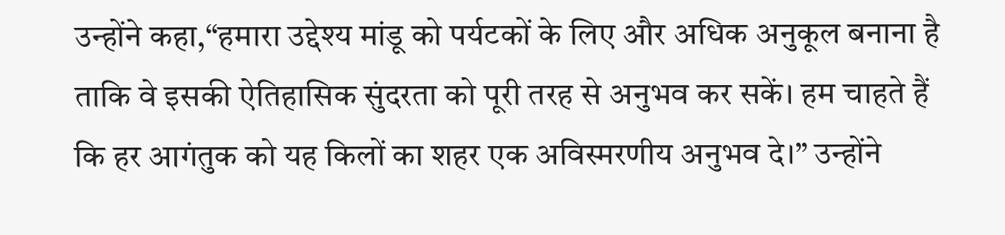उन्होंने कहा,“हमारा उद्देश्य मांडू को पर्यटकों के लिए और अधिक अनुकूल बनाना है ताकि वे इसकी ऐतिहासिक सुंदरता को पूरी तरह से अनुभव कर सकें। हम चाहते हैं कि हर आगंतुक को यह किलों का शहर एक अविस्मरणीय अनुभव दे।” उन्होंने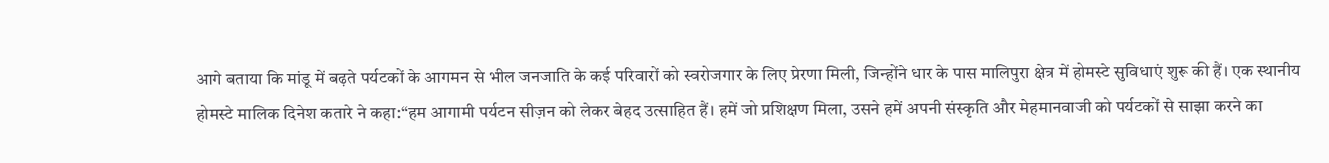आगे बताया कि मांडू में बढ़ते पर्यटकों के आगमन से भील जनजाति के कई परिवारों को स्वरोजगार के लिए प्रेरणा मिली, जिन्होंने धार के पास मालिपुरा क्षेत्र में होमस्टे सुविधाएं शुरू की हैं। एक स्थानीय होमस्टे मालिक दिनेश कतारे ने कहा:“हम आगामी पर्यटन सीज़न को लेकर बेहद उत्साहित हैं। हमें जो प्रशिक्षण मिला, उसने हमें अपनी संस्कृति और मेहमानवाजी को पर्यटकों से साझा करने का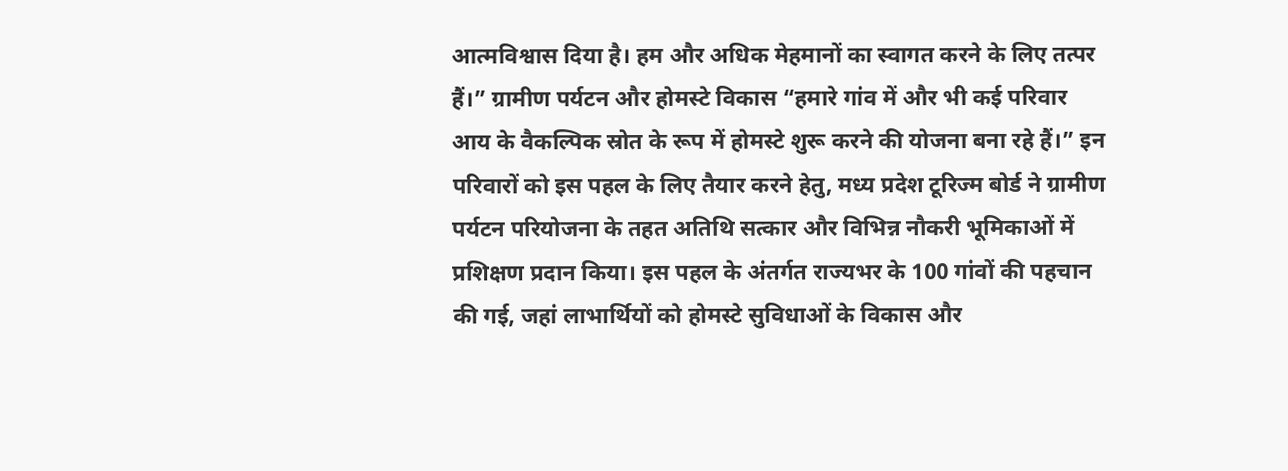आत्मविश्वास दिया है। हम और अधिक मेहमानों का स्वागत करने के लिए तत्पर हैं।” ग्रामीण पर्यटन और होमस्टे विकास “हमारे गांव में और भी कई परिवार आय के वैकल्पिक स्रोत के रूप में होमस्टे शुरू करने की योजना बना रहे हैं।” इन परिवारों को इस पहल के लिए तैयार करने हेतु, मध्य प्रदेश टूरिज्म बोर्ड ने ग्रामीण पर्यटन परियोजना के तहत अतिथि सत्कार और विभिन्न नौकरी भूमिकाओं में प्रशिक्षण प्रदान किया। इस पहल के अंतर्गत राज्यभर के 100 गांवों की पहचान की गई, जहां लाभार्थियों को होमस्टे सुविधाओं के विकास और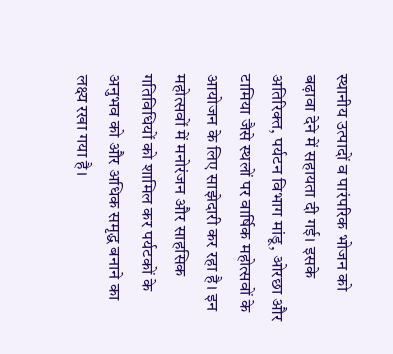स्थानीय उत्पादों व पारंपरिक भोजन को बढ़ावा देने में सहायता दी गई। इसके अतिरिक्त, पर्यटन विभाग मांडू, ओरछा और टामिया जैसे स्थलों पर वार्षिक महोत्सवों के आयोजन के लिए साझेदारी कर रहा है। इन महोत्सवों में मनोरंजन और साहसिक गतिविधियों को शामिल कर पर्यटकों के अनुभव को और अधिक समृद्ध बनाने का लक्ष्य रखा गया है।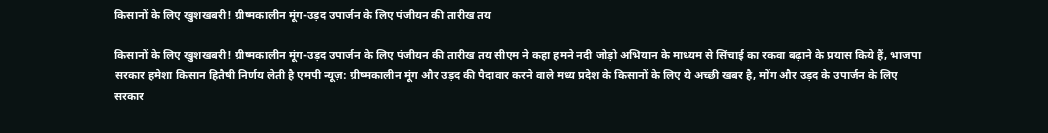किसानों के लिए खुशखबरी! ग्रीष्मकालीन मूंग-उड़द उपार्जन के लिए पंजीयन की तारीख तय

किसानों के लिए खुशखबरी! ग्रीष्मकालीन मूंग-उड़द उपार्जन के लिए पंजीयन की तारीख तय सीएम ने कहा हमने नदी जोड़ो अभियान के माध्यम से सिंचाई का रकवा बढ़ाने के प्रयास किये हैं, भाजपा सरकार हमेशा किसान हितैषी निर्णय लेती है एमपी न्यूज़: ग्रीष्मकालीन मूंग और उड़द की पैदावार करने वाले मध्य प्रदेश के किसानों के लिए ये अच्छी खबर है, मोंग और उड़द के उपार्जन के लिए सरकार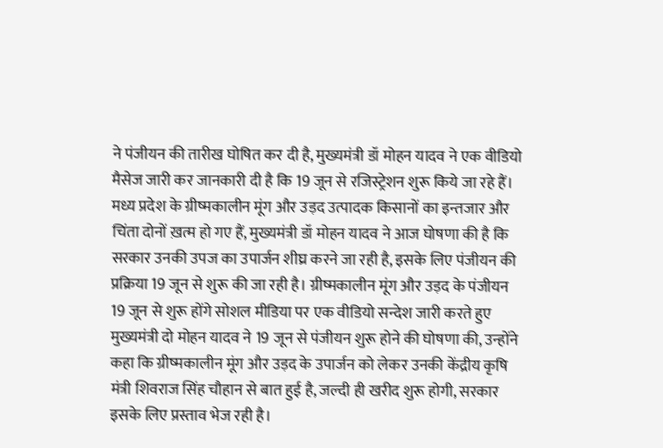ने पंजीयन की तारीख घोषित कर दी है, मुख्यमंत्री डॉ मोहन यादव ने एक वीडियो मैसेज जारी कर जानकारी दी है कि 19 जून से रजिस्ट्रेशन शुरू किये जा रहे हैं। मध्य प्रदेश के ग्रीष्मकालीन मूंग और उड़द उत्पादक किसानों का इन्तजार और चिंता दोनों ख़त्म हो गए हैं, मुख्यमंत्री डॉ मोहन यादव ने आज घोषणा की है कि सरकार उनकी उपज का उपार्जन शीघ्र करने जा रही है, इसके लिए पंजीयन की प्रक्रिया 19 जून से शुरू की जा रही है। ग्रीष्मकालीन मूंग और उड़द के पंजीयन 19 जून से शुरू होंगे सोशल मीडिया पर एक वीडियो सन्देश जारी करते हुए मुख्यमंत्री दो मोहन यादव ने 19 जून से पंजीयन शुरू होने की घोषणा की, उन्होंने कहा कि ग्रीष्मकालीन मूंग और उड़द के उपार्जन को लेकर उनकी केंद्रीय कृषि मंत्री शिवराज सिंह चौहान से बात हुई है, जल्दी ही खरीद शुरू होगी, सरकार इसके लिए प्रस्ताव भेज रही है।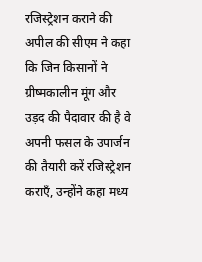रजिस्ट्रेशन कराने की अपील की सीएम ने कहा कि जिन किसानों ने ग्रीष्मकालीन मूंग और उड़द की पैदावार की है वे अपनी फसल के उपार्जन की तैयारी करें रजिस्ट्रेशन कराएँ, उन्होंने कहा मध्य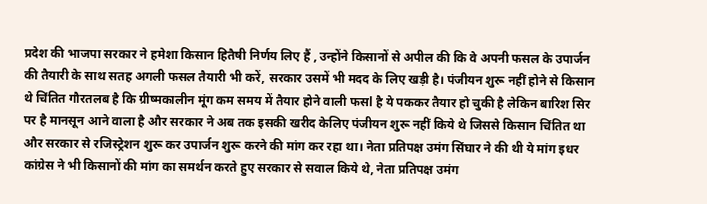प्रदेश की भाजपा सरकार ने हमेशा किसान हितैषी निर्णय लिए हैं , उन्होंने किसानों से अपील की कि वे अपनी फसल के उपार्जन की तैयारी के साथ सतह अगली फसल तैयारी भी करें, सरकार उसमें भी मदद के लिए खड़ी है। पंजीयन शुरू नहीं होने से किसान थे चिंतित गौरतलब है कि ग्रीष्मकालीन मूंग कम समय में तैयार होने वाली फसl है ये पककर तैयार हो चुकी है लेकिन बारिश सिर पर है मानसून आने वाला है और सरकार ने अब तक इसकी खरीद केलिए पंजीयन शुरू नहीं किये थे जिससे किसान चिंतित था और सरकार से रजिस्ट्रेशन शुरू कर उपार्जन शुरू करने की मांग कर रहा था। नेता प्रतिपक्ष उमंग सिंघार ने की थी ये मांग इधर कांग्रेस ने भी किसानों की मांग का समर्थन करते हुए सरकार से सवाल किये थे, नेता प्रतिपक्ष उमंग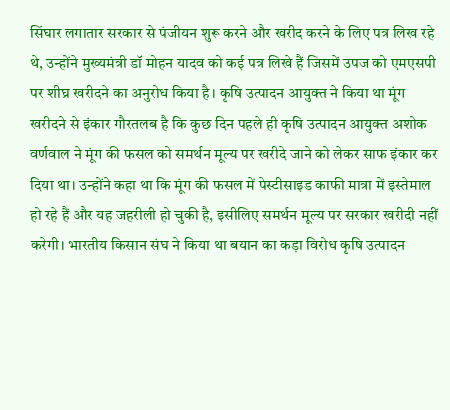सिंघार लगातार सरकार से पंजीयन शुरू करने और खरीद करने के लिए पत्र लिख रहे थे, उन्होंने मुख्यमंत्री डॉ मोहन यादव को कई पत्र लिखे हैं जिसमें उपज को एमएसपी पर शीघ्र खरीदने का अनुरोध किया है। कृषि उत्पादन आयुक्त ने किया था मूंग खरीदने से इंकार गौरतलब है कि कुछ दिन पहले ही कृषि उत्पादन आयुक्त अशोक वर्णवाल ने मूंग की फसल को समर्थन मूल्य पर खरीदे जाने को लेकर साफ इंकार कर दिया था। उन्होंने कहा था कि मूंग की फसल में पेस्टीसाइड काफी मात्रा में इस्तेमाल हो रहे हैं और यह जहरीली हो चुकी है, इसीलिए समर्थन मूल्य पर सरकार खरीदी नहीं करेगी। भारतीय किसान संघ ने किया था बयान का कड़ा विरोध कृषि उत्पादन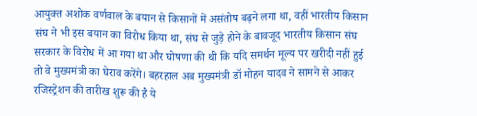आयुक्त अशोक वर्णवाल के बयान से किसानों में असंतोष बढ़ने लगा था, वहीं भारतीय किसान संघ ने भी इस बयान का विरोध किया था, संघ से जुड़े होने के बावजूद भारतीय किसान संघ सरकार के विरोध में आ गया था और घोषणा की थी कि यदि समर्थन मूल्य पर खरीदी नहीं हुई तो वे मुख्यमंत्री का घेराव करेंगे। बहरहाल अब मुख्यमंत्री डॉ मोहन यादव ने सामने से आकर रजिस्ट्रेशन की तारीख शुरू की है ये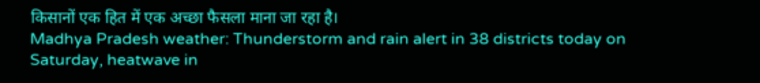किसानों एक हित में एक अच्छा फैसला माना जा रहा है।
Madhya Pradesh weather: Thunderstorm and rain alert in 38 districts today on Saturday, heatwave in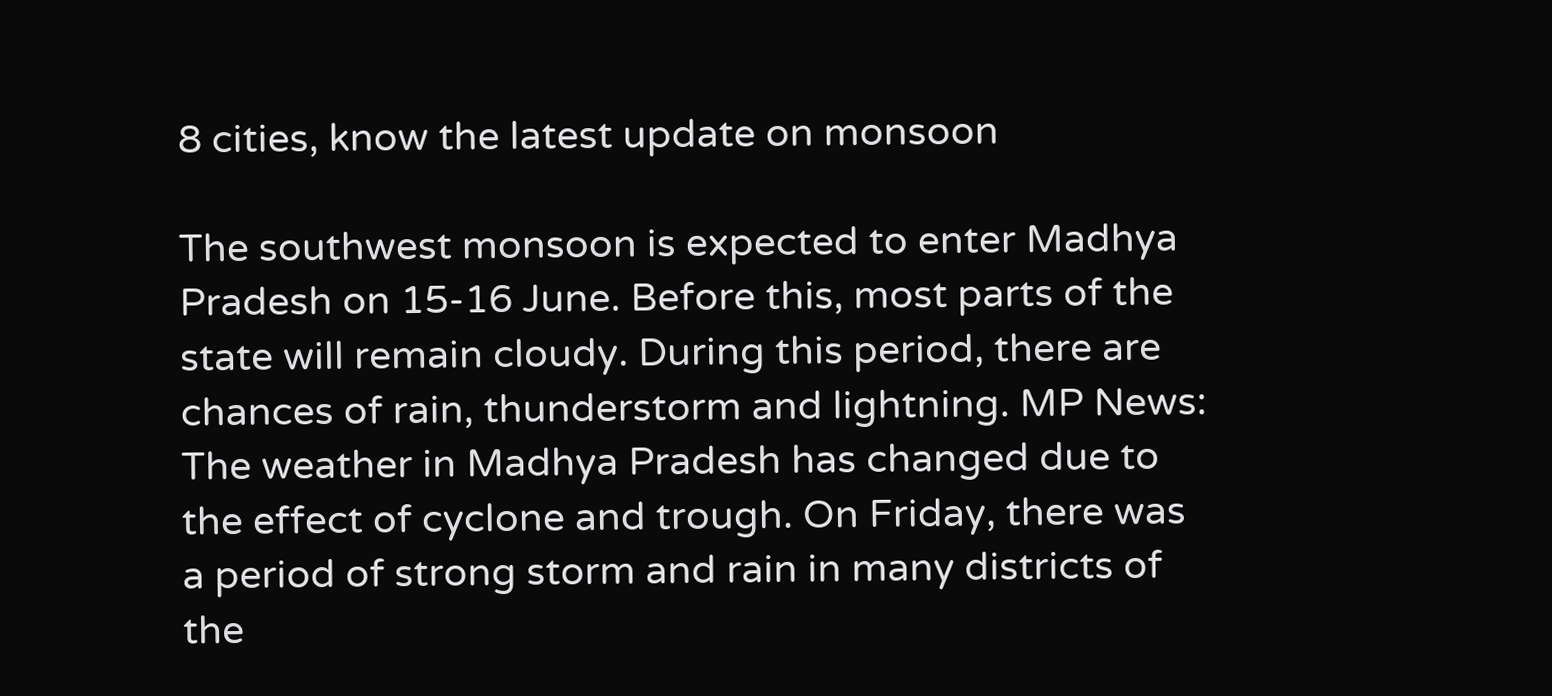8 cities, know the latest update on monsoon

The southwest monsoon is expected to enter Madhya Pradesh on 15-16 June. Before this, most parts of the state will remain cloudy. During this period, there are chances of rain, thunderstorm and lightning. MP News: The weather in Madhya Pradesh has changed due to the effect of cyclone and trough. On Friday, there was a period of strong storm and rain in many districts of the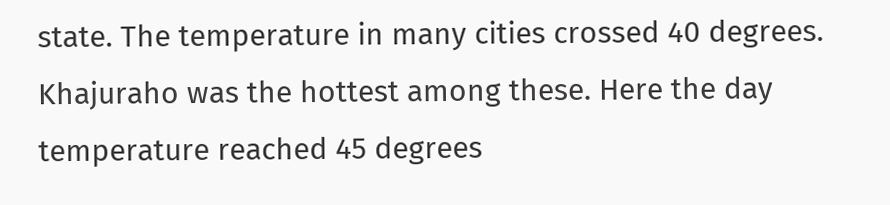state. The temperature in many cities crossed 40 degrees. Khajuraho was the hottest among these. Here the day temperature reached 45 degrees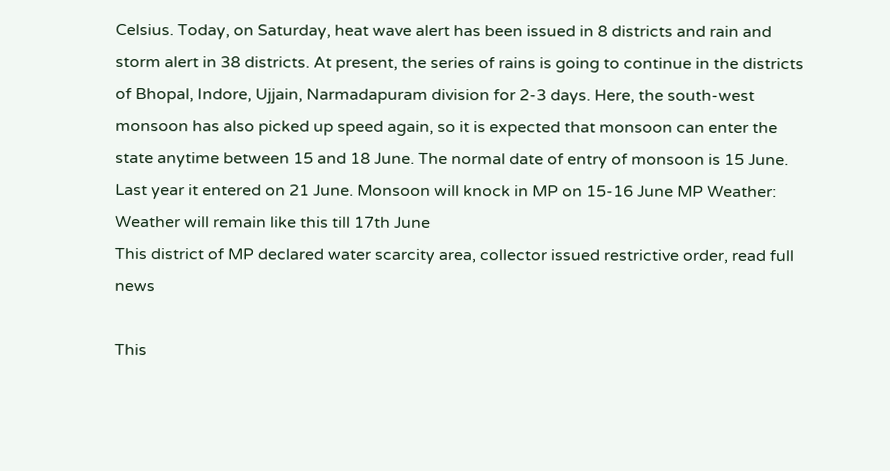Celsius. Today, on Saturday, heat wave alert has been issued in 8 districts and rain and storm alert in 38 districts. At present, the series of rains is going to continue in the districts of Bhopal, Indore, Ujjain, Narmadapuram division for 2-3 days. Here, the south-west monsoon has also picked up speed again, so it is expected that monsoon can enter the state anytime between 15 and 18 June. The normal date of entry of monsoon is 15 June. Last year it entered on 21 June. Monsoon will knock in MP on 15-16 June MP Weather: Weather will remain like this till 17th June
This district of MP declared water scarcity area, collector issued restrictive order, read full news

This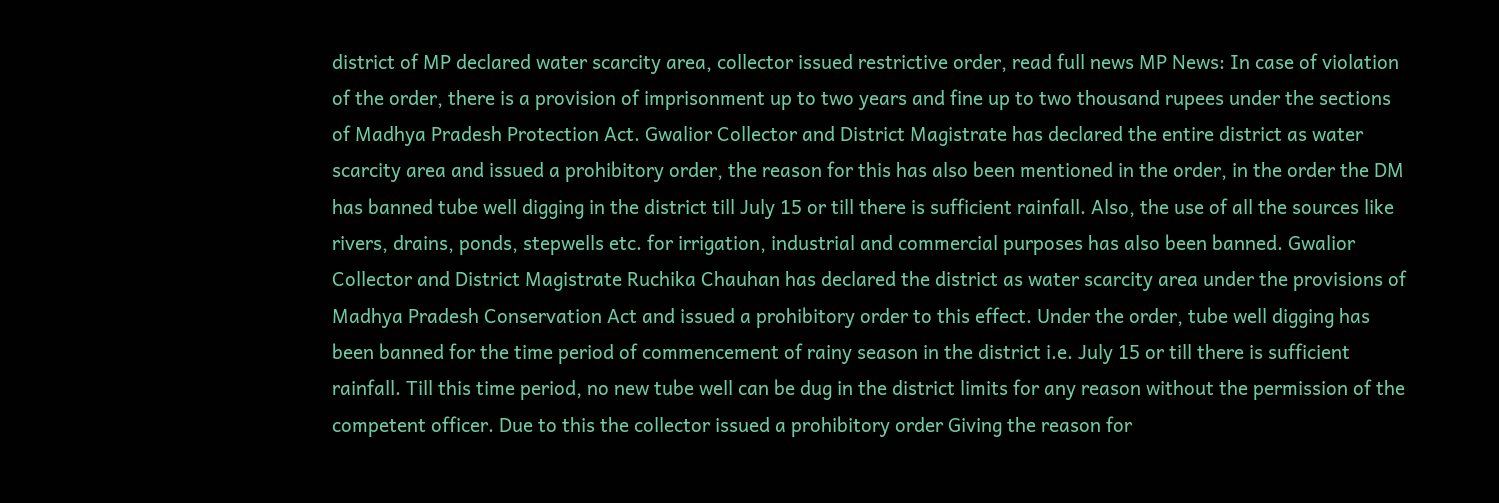district of MP declared water scarcity area, collector issued restrictive order, read full news MP News: In case of violation of the order, there is a provision of imprisonment up to two years and fine up to two thousand rupees under the sections of Madhya Pradesh Protection Act. Gwalior Collector and District Magistrate has declared the entire district as water scarcity area and issued a prohibitory order, the reason for this has also been mentioned in the order, in the order the DM has banned tube well digging in the district till July 15 or till there is sufficient rainfall. Also, the use of all the sources like rivers, drains, ponds, stepwells etc. for irrigation, industrial and commercial purposes has also been banned. Gwalior Collector and District Magistrate Ruchika Chauhan has declared the district as water scarcity area under the provisions of Madhya Pradesh Conservation Act and issued a prohibitory order to this effect. Under the order, tube well digging has been banned for the time period of commencement of rainy season in the district i.e. July 15 or till there is sufficient rainfall. Till this time period, no new tube well can be dug in the district limits for any reason without the permission of the competent officer. Due to this the collector issued a prohibitory order Giving the reason for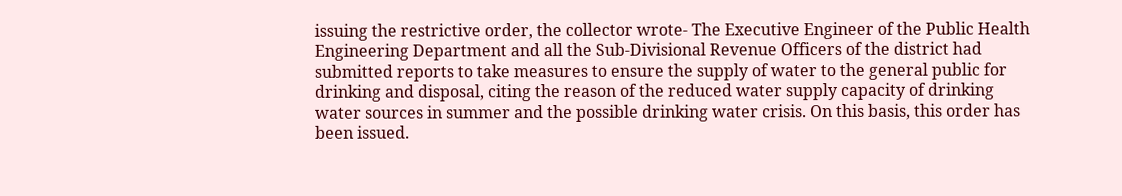issuing the restrictive order, the collector wrote- The Executive Engineer of the Public Health Engineering Department and all the Sub-Divisional Revenue Officers of the district had submitted reports to take measures to ensure the supply of water to the general public for drinking and disposal, citing the reason of the reduced water supply capacity of drinking water sources in summer and the possible drinking water crisis. On this basis, this order has been issued.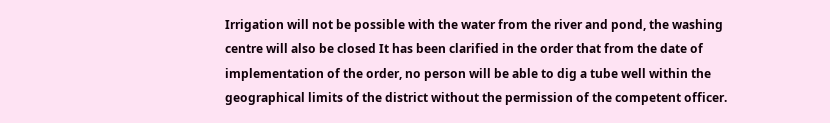Irrigation will not be possible with the water from the river and pond, the washing centre will also be closed It has been clarified in the order that from the date of implementation of the order, no person will be able to dig a tube well within the geographical limits of the district without the permission of the competent officer.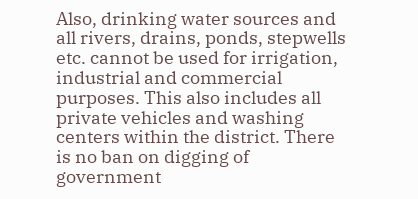Also, drinking water sources and all rivers, drains, ponds, stepwells etc. cannot be used for irrigation, industrial and commercial purposes. This also includes all private vehicles and washing centers within the district. There is no ban on digging of government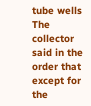tube wells The collector said in the order that except for the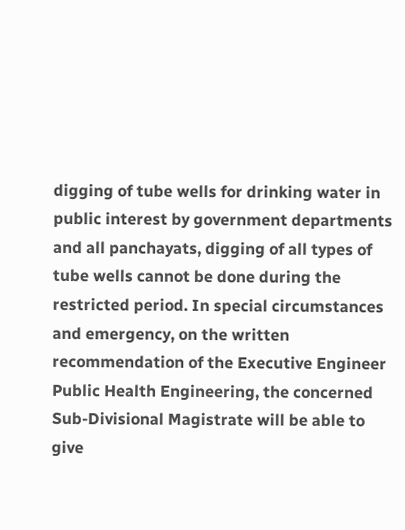digging of tube wells for drinking water in public interest by government departments and all panchayats, digging of all types of tube wells cannot be done during the restricted period. In special circumstances and emergency, on the written recommendation of the Executive Engineer Public Health Engineering, the concerned Sub-Divisional Magistrate will be able to give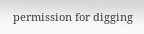permission for digging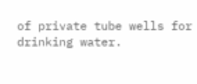of private tube wells for drinking water.